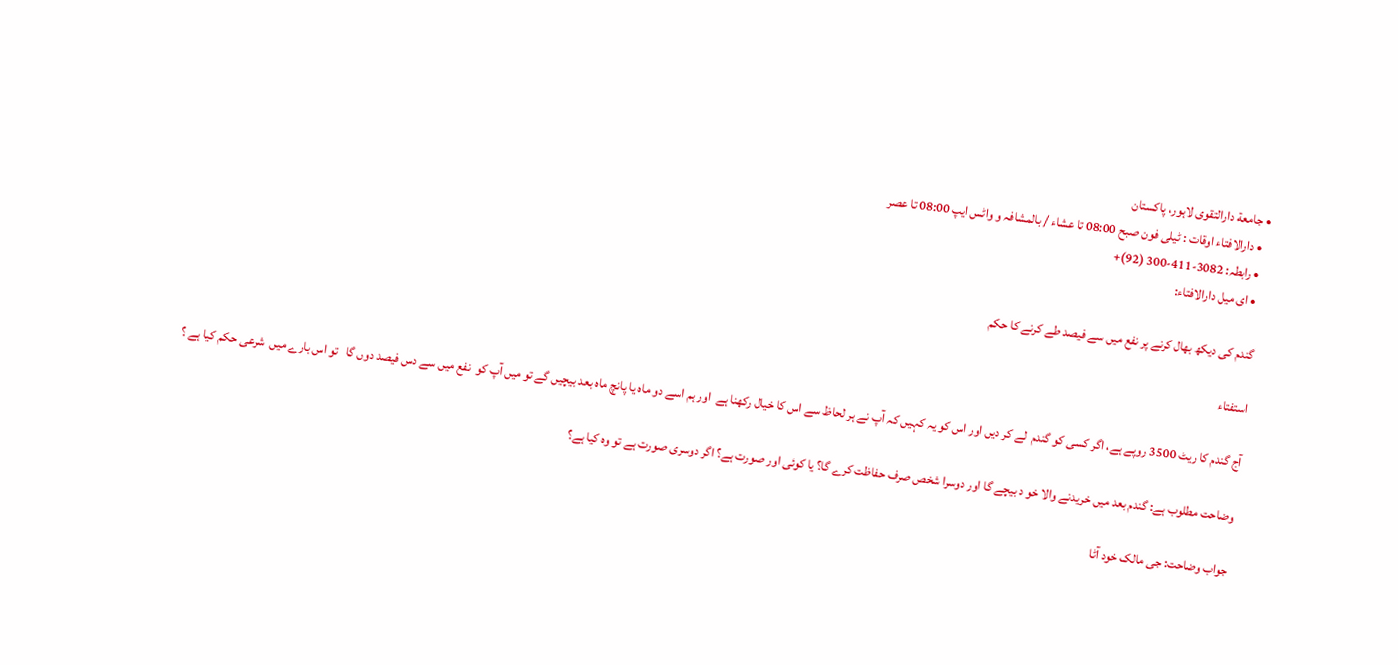• جامعة دارالتقوی لاہور، پاکستان
  • دارالافتاء اوقات : ٹیلی فون صبح 08:00 تا عشاء / بالمشافہ و واٹس ایپ 08:00 تا عصر
  • رابطہ: 3082-411-300 (92)+
  • ای میل دارالافتاء:

گندم کی دیکھ بھال کرنے پر نفع میں سے فیصد طے کرنے کا حکم

استفتاء

آج گندم کا ریٹ 3500 روپے ہے، اگر کسی کو گندم  لے کر دیں اور اس کو یہ کہیں کہ آپ نے ہر لحاظ سے اس کا خیال رکھنا ہے  اور ہم اسے دو ماہ یا پانچ ماہ بعد بیچیں گے تو میں آپ کو  نفع میں سے دس فیصد دوں گا   تو اس بارے میں  شرعی حکم کیا ہے ؟

وضاحت مطلوب ہے: گندم بعد میں خریدنے والا خو د بیچے گا اور دوسرا شخص صرف حفاظت کرے گا؟ یا کوئی اور صورت ہے؟ اگر دوسری صورت ہے تو وہ کیا ہے؟

جواب وضاحت: جی مالک خود آٹا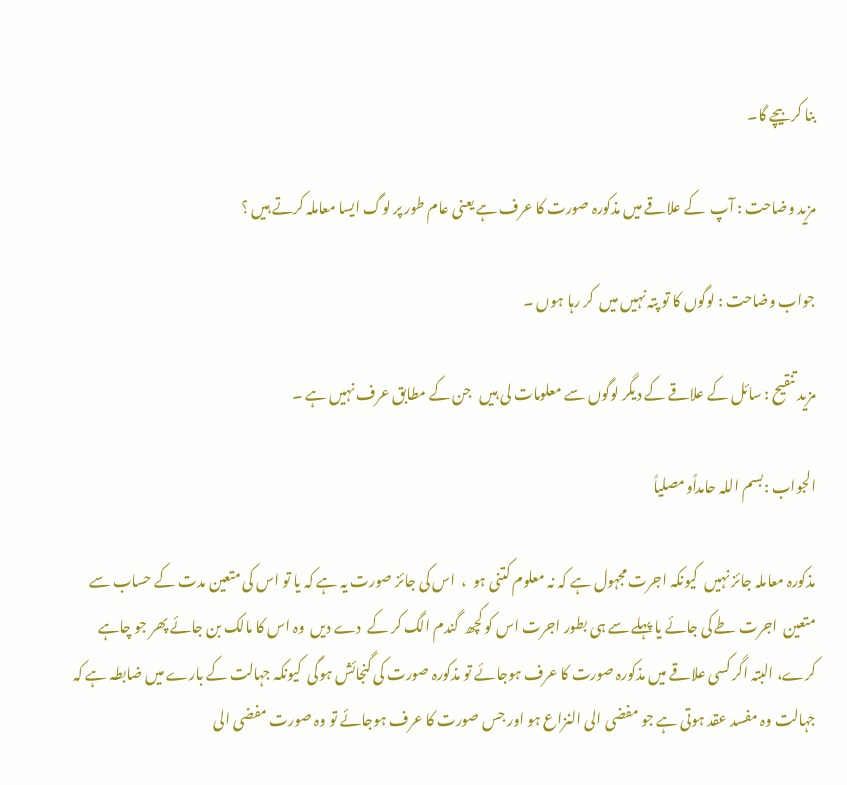بنا کر بیچے گا۔

مزید وضاحت : آپ  کے علاقے میں مذکورہ صورت کا عرف ہے یعنی عام طور پر لوگ ایسا معاملہ کرتے ہیں ؟

جواب وضاحت : لوگوں کا تو پتہ نہیں میں  کر رہا ہوں ۔

مزید تنقیح : سائل کے علاقے کے دیگر لوگوں سے معلومات لی ہیں   جن کے مطابق عرف نہیں ہے ۔

الجواب :بسم اللہ حامداًومصلیاً

مذکورہ معاملہ جائز نہیں  کیونکہ اجرت مجہول ہے کہ نہ معلوم کتنی ہو  ،  اس کی جائز صورت یہ ہے کہ یا تو اس کی متعین مدت کے حساب سے متعین  اجرت طے کی جائے یا پہلے سے ہی بطور اجرت اس کو کچھ  گندم الگ کر کے  دے دیں  وہ اس کا مالک بن جائے پھر جو چاہے کرے، البتہ اگر کسی علاقے میں مذکورہ صورت کا عرف ہوجائے تو مذکورہ صورت کی گنجائش ہوگی  کیونکہ جہالت کے بارے میں ضابطہ ہے کہ جہالت وہ مفسد عقد ہوتی ہے جو مفضی الی النزاع ہو اور جس صورت کا عرف ہوجائے تو وہ صورت مفضی الی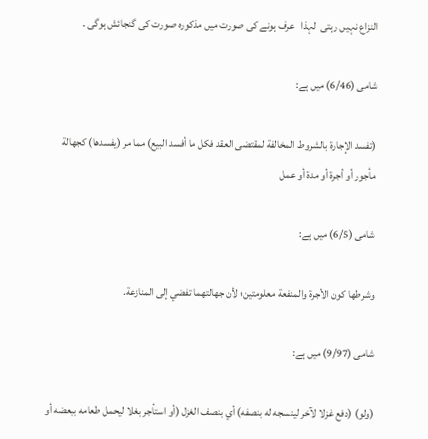النزاع نہیں رہتی  لہذا   عرف ہونے کی صورت میں مذکورہ صورت کی گنجائش ہوگی ۔

شامی (6/46) میں ہے:

(تفسد ‌الإجارة ‌بالشروط المخالفة لمقتضى العقد فكل ما أفسد البيع) مما مر (يفسدها) كجهالة مأجور أو أجرة أو مدة أو عمل

شامی (6/5) میں ہے:

وشرطها ‌كون ‌الأجرة والمنفعة معلومتين؛ لأن جهالتهما تفضي إلى المنازعة.

شامی (9/97) میں ہے:

(ولو) (دفع ‌غزلا لآخر لينسجه له بنصفه) أي بنصف الغزل (أو استأجر بغلا ليحمل طعامه ببعضه أو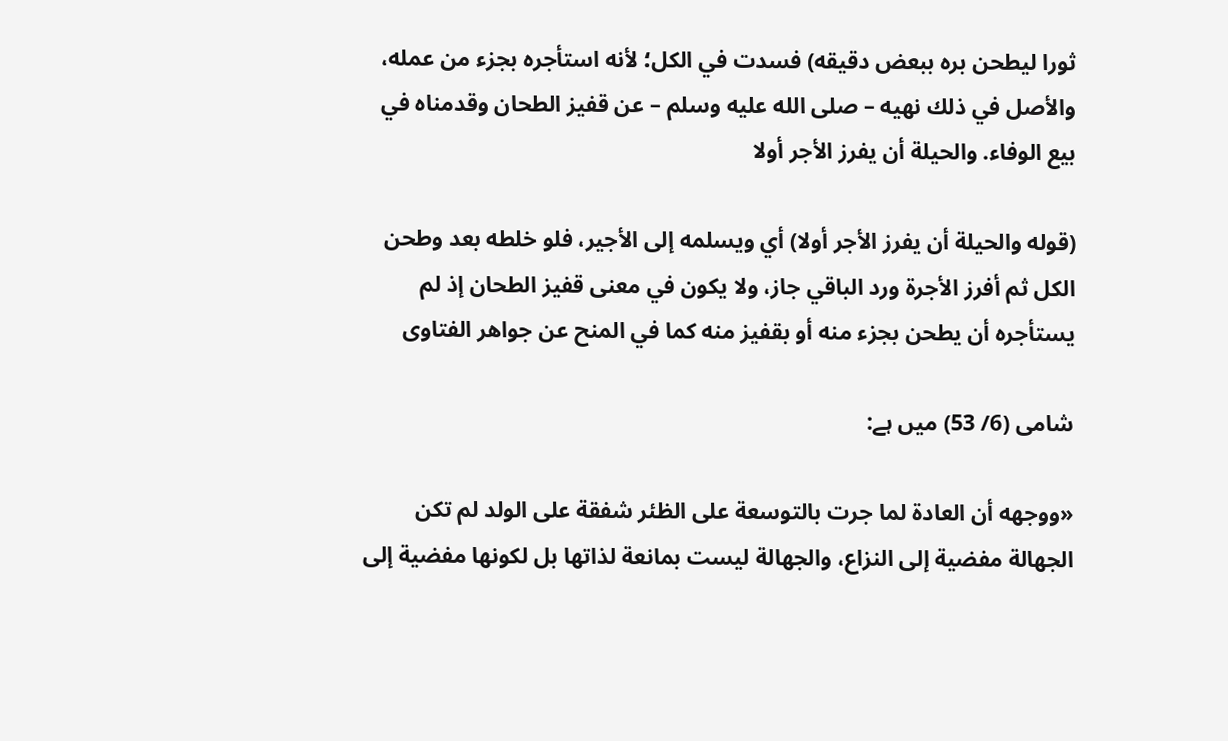ثورا ليطحن بره ببعض دقيقه) فسدت في الكل؛ لأنه استأجره بجزء من عمله، والأصل في ذلك نهيه – صلى الله عليه وسلم – عن قفيز الطحان وقدمناه في بيع الوفاء. والحيلة أن يفرز الأجر أولا

(قوله والحيلة أن يفرز الأجر أولا) أي ويسلمه إلى الأجير، فلو خلطه بعد وطحن الكل ثم أفرز الأجرة ورد الباقي جاز، ولا يكون في معنى قفيز الطحان إذ لم يستأجره أن يطحن بجزء منه أو بقفيز منه كما في المنح عن جواهر الفتاوى

شامی (6/ 53) میں ہے:

«ووجهه ‌أن ‌العادة ‌لما جرت بالتوسعة على الظئر شفقة على الولد لم تكن الجهالة مفضية إلى النزاع، والجهالة ليست بمانعة لذاتها بل لكونها مفضية إلى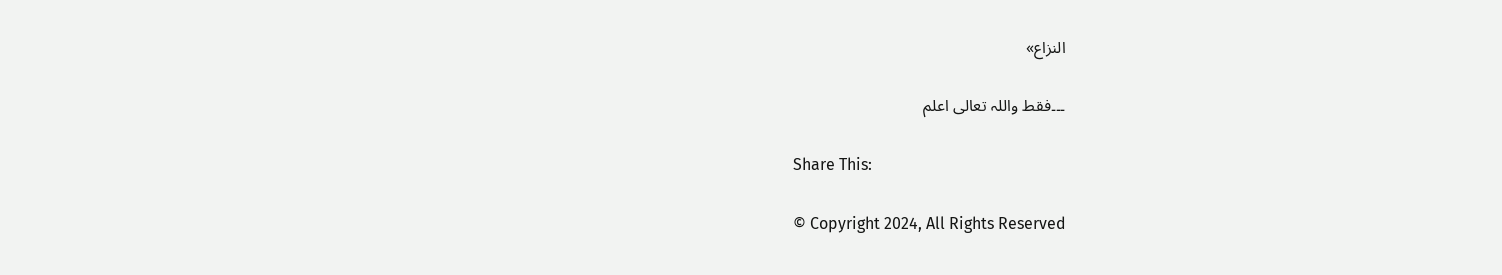النزاع»

۔۔۔فقط واللہ تعالی اعلم

Share This:

© Copyright 2024, All Rights Reserved